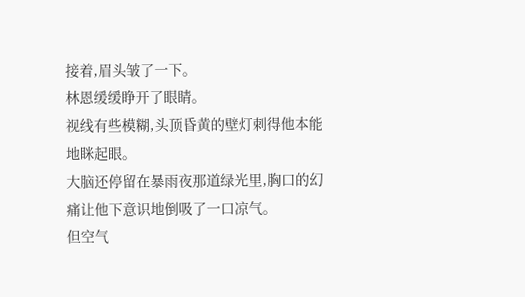接着,眉头皱了一下。
林恩缓缓睁开了眼睛。
视线有些模糊,头顶昏黄的壁灯刺得他本能地眯起眼。
大脑还停留在暴雨夜那道绿光里,胸口的幻痛让他下意识地倒吸了一口凉气。
但空气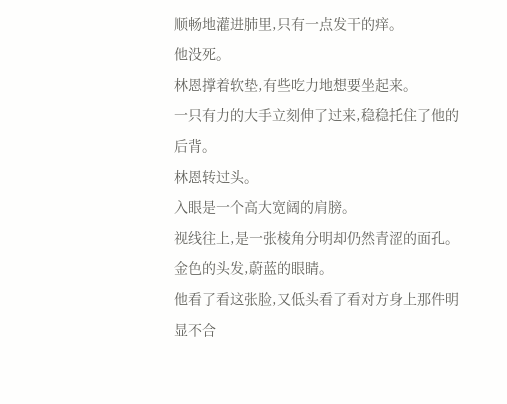顺畅地灌进肺里,只有一点发干的痒。
他没死。
林恩撑着软垫,有些吃力地想要坐起来。
一只有力的大手立刻伸了过来,稳稳托住了他的后背。
林恩转过头。
入眼是一个高大宽阔的肩膀。
视线往上,是一张棱角分明却仍然青涩的面孔。
金色的头发,蔚蓝的眼睛。
他看了看这张脸,又低头看了看对方身上那件明显不合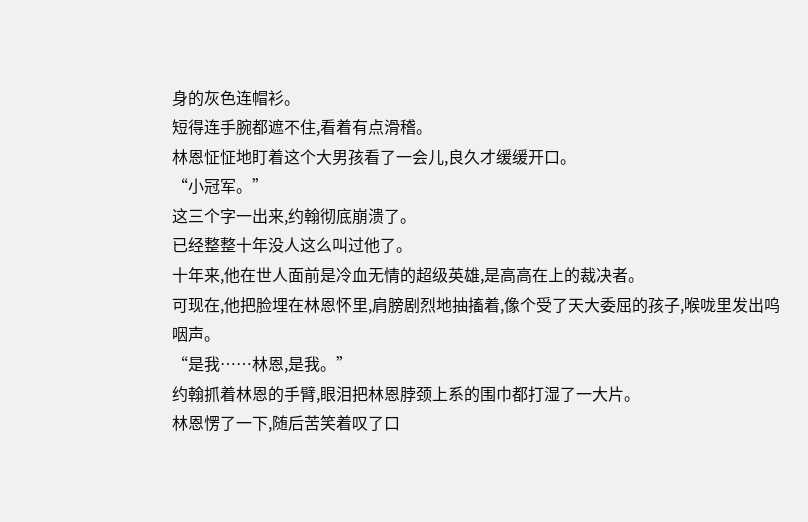身的灰色连帽衫。
短得连手腕都遮不住,看着有点滑稽。
林恩怔怔地盯着这个大男孩看了一会儿,良久才缓缓开口。
“小冠军。”
这三个字一出来,约翰彻底崩溃了。
已经整整十年没人这么叫过他了。
十年来,他在世人面前是冷血无情的超级英雄,是高高在上的裁决者。
可现在,他把脸埋在林恩怀里,肩膀剧烈地抽搐着,像个受了天大委屈的孩子,喉咙里发出呜咽声。
“是我……林恩,是我。”
约翰抓着林恩的手臂,眼泪把林恩脖颈上系的围巾都打湿了一大片。
林恩愣了一下,随后苦笑着叹了口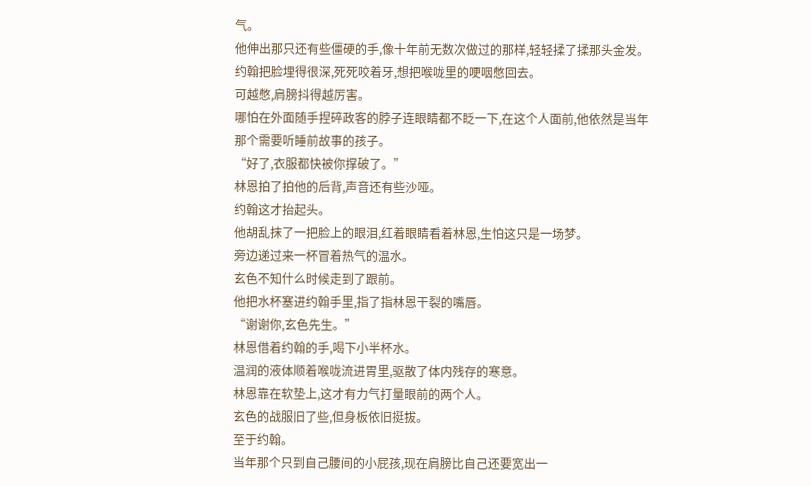气。
他伸出那只还有些僵硬的手,像十年前无数次做过的那样,轻轻揉了揉那头金发。
约翰把脸埋得很深,死死咬着牙,想把喉咙里的哽咽憋回去。
可越憋,肩膀抖得越厉害。
哪怕在外面随手捏碎政客的脖子连眼睛都不眨一下,在这个人面前,他依然是当年那个需要听睡前故事的孩子。
“好了,衣服都快被你撑破了。”
林恩拍了拍他的后背,声音还有些沙哑。
约翰这才抬起头。
他胡乱抹了一把脸上的眼泪,红着眼睛看着林恩,生怕这只是一场梦。
旁边递过来一杯冒着热气的温水。
玄色不知什么时候走到了跟前。
他把水杯塞进约翰手里,指了指林恩干裂的嘴唇。
“谢谢你,玄色先生。”
林恩借着约翰的手,喝下小半杯水。
温润的液体顺着喉咙流进胃里,驱散了体内残存的寒意。
林恩靠在软垫上,这才有力气打量眼前的两个人。
玄色的战服旧了些,但身板依旧挺拔。
至于约翰。
当年那个只到自己腰间的小屁孩,现在肩膀比自己还要宽出一